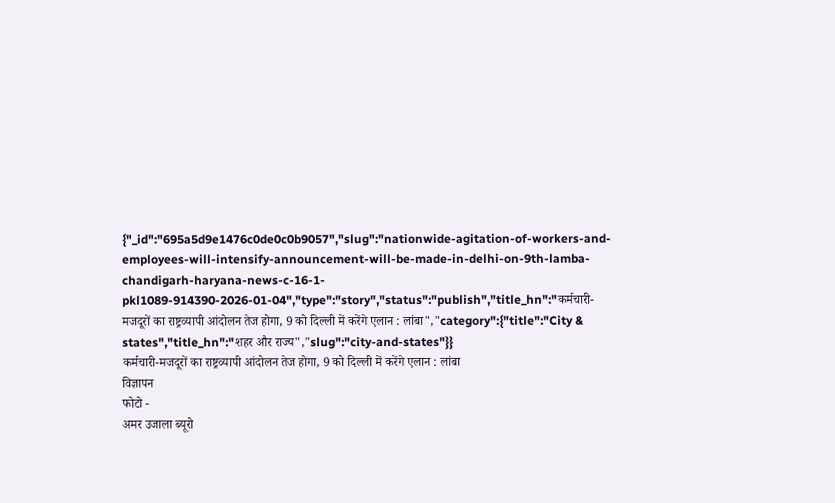{"_id":"695a5d9e1476c0de0c0b9057","slug":"nationwide-agitation-of-workers-and-employees-will-intensify-announcement-will-be-made-in-delhi-on-9th-lamba-chandigarh-haryana-news-c-16-1-pkl1089-914390-2026-01-04","type":"story","status":"publish","title_hn":"कर्मचारी-मजदूरों का राष्ट्रव्यापी आंदोलन तेज होगा, 9 को दिल्ली में करेंगे एलान : लांबा","category":{"title":"City & states","title_hn":"शहर और राज्य","slug":"city-and-states"}}
कर्मचारी-मजदूरों का राष्ट्रव्यापी आंदोलन तेज होगा, 9 को दिल्ली में करेंगे एलान : लांबा
विज्ञापन
फोटो -
अमर उजाला ब्यूरो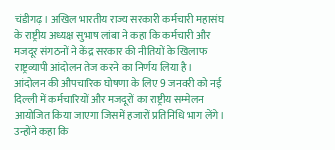चंडीगढ़। अखिल भारतीय राज्य सरकारी कर्मचारी महासंघ के राष्ट्रीय अध्यक्ष सुभाष लांबा ने कहा कि कर्मचारी और मजदूर संगठनों ने केंद्र सरकार की नीतियों के खिलाफ राष्ट्रव्यापी आंदोलन तेज करने का निर्णय लिया है। आंदोलन की औपचारिक घोषणा के लिए 9 जनवरी को नई दिल्ली में कर्मचारियों और मजदूरों का राष्ट्रीय सम्मेलन आयोजित किया जाएगा जिसमें हजारों प्रतिनिधि भाग लेंगे।
उन्होंने कहा कि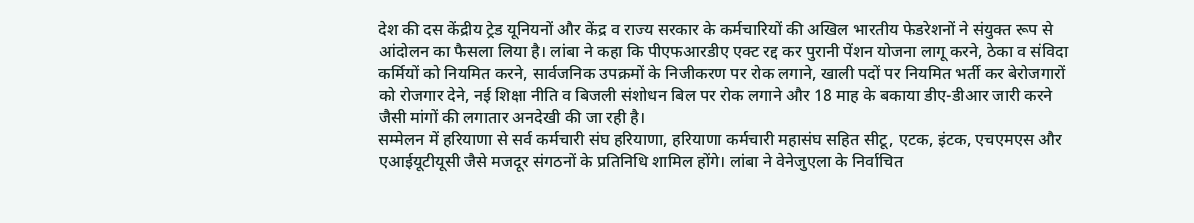देश की दस केंद्रीय ट्रेड यूनियनों और केंद्र व राज्य सरकार के कर्मचारियों की अखिल भारतीय फेडरेशनों ने संयुक्त रूप से आंदोलन का फैसला लिया है। लांबा ने कहा कि पीएफआरडीए एक्ट रद्द कर पुरानी पेंशन योजना लागू करने, ठेका व संविदा कर्मियों को नियमित करने, सार्वजनिक उपक्रमों के निजीकरण पर रोक लगाने, खाली पदों पर नियमित भर्ती कर बेरोजगारों को रोजगार देने, नई शिक्षा नीति व बिजली संशोधन बिल पर रोक लगाने और 18 माह के बकाया डीए-डीआर जारी करने जैसी मांगों की लगातार अनदेखी की जा रही है।
सम्मेलन में हरियाणा से सर्व कर्मचारी संघ हरियाणा, हरियाणा कर्मचारी महासंघ सहित सीटू, एटक, इंटक, एचएमएस और एआईयूटीयूसी जैसे मजदूर संगठनों के प्रतिनिधि शामिल होंगे। लांबा ने वेनेजुएला के निर्वाचित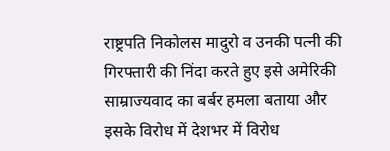राष्ट्रपति निकोलस मादुरो व उनकी पत्नी की गिरफ्तारी की निंदा करते हुए इसे अमेरिकी साम्राज्यवाद का बर्बर हमला बताया और इसके विरोध में देशभर में विरोध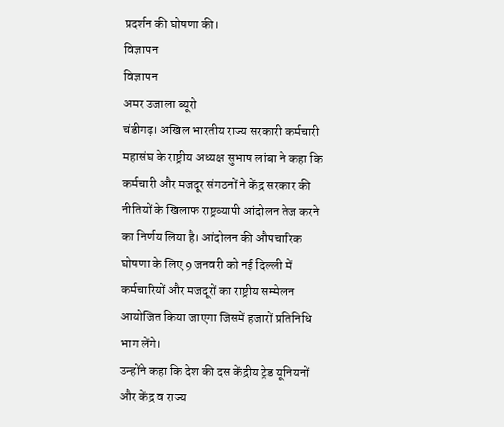प्रदर्शन की घोषणा की।
विज्ञापन
विज्ञापन
अमर उजाला ब्यूरो
चंडीगढ़। अखिल भारतीय राज्य सरकारी कर्मचारी महासंघ के राष्ट्रीय अध्यक्ष सुभाष लांबा ने कहा कि कर्मचारी और मजदूर संगठनों ने केंद्र सरकार की नीतियों के खिलाफ राष्ट्रव्यापी आंदोलन तेज करने का निर्णय लिया है। आंदोलन की औपचारिक घोषणा के लिए 9 जनवरी को नई दिल्ली में कर्मचारियों और मजदूरों का राष्ट्रीय सम्मेलन आयोजित किया जाएगा जिसमें हजारों प्रतिनिधि भाग लेंगे।
उन्होंने कहा कि देश की दस केंद्रीय ट्रेड यूनियनों और केंद्र व राज्य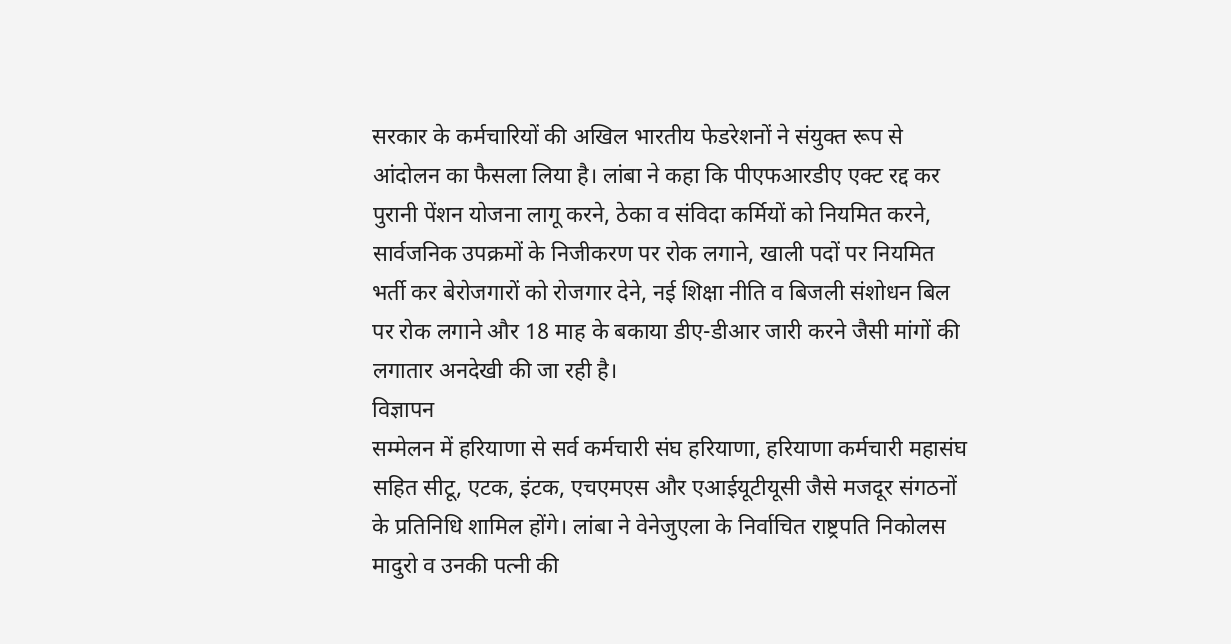सरकार के कर्मचारियों की अखिल भारतीय फेडरेशनों ने संयुक्त रूप से आंदोलन का फैसला लिया है। लांबा ने कहा कि पीएफआरडीए एक्ट रद्द कर पुरानी पेंशन योजना लागू करने, ठेका व संविदा कर्मियों को नियमित करने, सार्वजनिक उपक्रमों के निजीकरण पर रोक लगाने, खाली पदों पर नियमित भर्ती कर बेरोजगारों को रोजगार देने, नई शिक्षा नीति व बिजली संशोधन बिल पर रोक लगाने और 18 माह के बकाया डीए-डीआर जारी करने जैसी मांगों की लगातार अनदेखी की जा रही है।
विज्ञापन
सम्मेलन में हरियाणा से सर्व कर्मचारी संघ हरियाणा, हरियाणा कर्मचारी महासंघ सहित सीटू, एटक, इंटक, एचएमएस और एआईयूटीयूसी जैसे मजदूर संगठनों के प्रतिनिधि शामिल होंगे। लांबा ने वेनेजुएला के निर्वाचित राष्ट्रपति निकोलस मादुरो व उनकी पत्नी की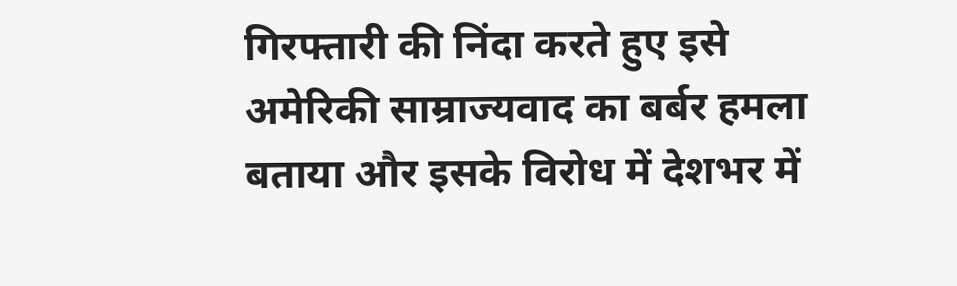गिरफ्तारी की निंदा करते हुए इसे अमेरिकी साम्राज्यवाद का बर्बर हमला बताया और इसके विरोध में देशभर में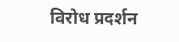विरोध प्रदर्शन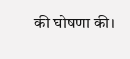की घोषणा की।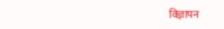विज्ञापन